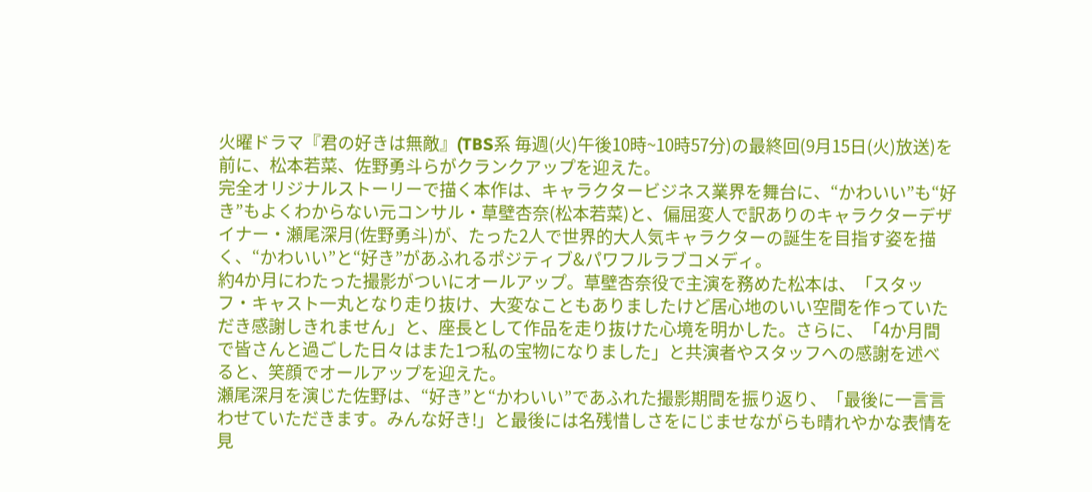火曜ドラマ『君の好きは無敵』(TBS系 毎週(火)午後10時~10時57分)の最終回(9月15日(火)放送)を前に、松本若菜、佐野勇斗らがクランクアップを迎えた。
完全オリジナルストーリーで描く本作は、キャラクタービジネス業界を舞台に、“かわいい”も“好き”もよくわからない元コンサル・草壁杏奈(松本若菜)と、偏屈変人で訳ありのキャラクターデザイナー・瀬尾深月(佐野勇斗)が、たった2人で世界的大人気キャラクターの誕生を目指す姿を描く、“かわいい”と“好き”があふれるポジティブ&パワフルラブコメディ。
約4か月にわたった撮影がついにオールアップ。草壁杏奈役で主演を務めた松本は、「スタッフ・キャスト一丸となり走り抜け、大変なこともありましたけど居心地のいい空間を作っていただき感謝しきれません」と、座長として作品を走り抜けた心境を明かした。さらに、「4か月間で皆さんと過ごした日々はまた1つ私の宝物になりました」と共演者やスタッフへの感謝を述べると、笑顔でオールアップを迎えた。
瀬尾深月を演じた佐野は、“好き”と“かわいい”であふれた撮影期間を振り返り、「最後に一言言わせていただきます。みんな好き!」と最後には名残惜しさをにじませながらも晴れやかな表情を見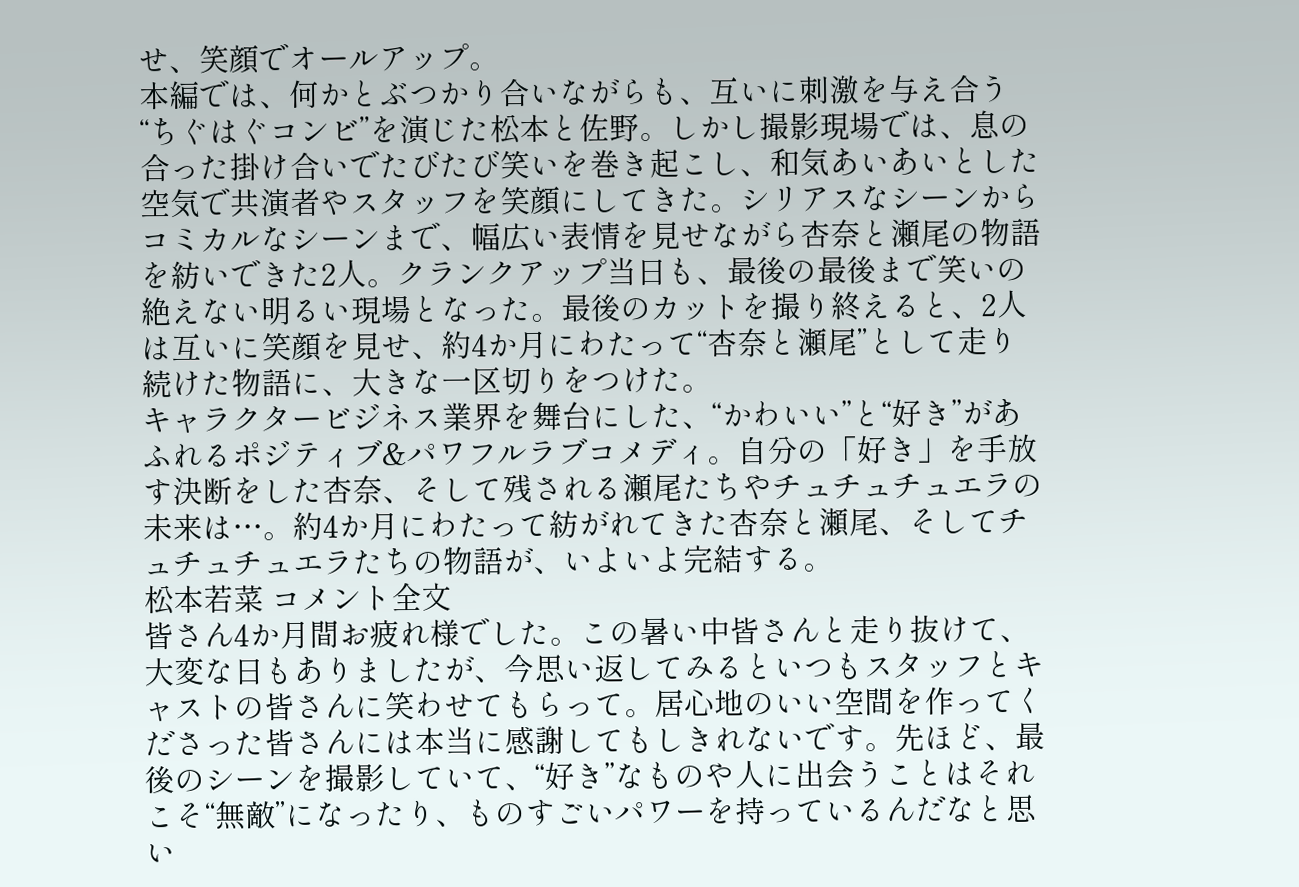せ、笑顔でオールアップ。
本編では、何かとぶつかり合いながらも、互いに刺激を与え合う“ちぐはぐコンビ”を演じた松本と佐野。しかし撮影現場では、息の合った掛け合いでたびたび笑いを巻き起こし、和気あいあいとした空気で共演者やスタッフを笑顔にしてきた。シリアスなシーンからコミカルなシーンまで、幅広い表情を見せながら杏奈と瀬尾の物語を紡いできた2人。クランクアップ当日も、最後の最後まで笑いの絶えない明るい現場となった。最後のカットを撮り終えると、2人は互いに笑顔を見せ、約4か月にわたって“杏奈と瀬尾”として走り続けた物語に、大きな一区切りをつけた。
キャラクタービジネス業界を舞台にした、“かわいい”と“好き”があふれるポジティブ&パワフルラブコメディ。自分の「好き」を手放す決断をした杏奈、そして残される瀬尾たちやチュチュチュエラの未来は…。約4か月にわたって紡がれてきた杏奈と瀬尾、そしてチュチュチュエラたちの物語が、いよいよ完結する。
松本若菜 コメント全文
皆さん4か月間お疲れ様でした。この暑い中皆さんと走り抜けて、大変な日もありましたが、今思い返してみるといつもスタッフとキャストの皆さんに笑わせてもらって。居心地のいい空間を作ってくださった皆さんには本当に感謝してもしきれないです。先ほど、最後のシーンを撮影していて、“好き”なものや人に出会うことはそれこそ“無敵”になったり、ものすごいパワーを持っているんだなと思い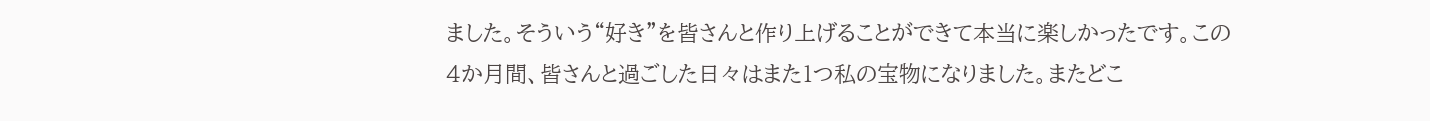ました。そういう“好き”を皆さんと作り上げることができて本当に楽しかったです。この4か月間、皆さんと過ごした日々はまた1つ私の宝物になりました。またどこ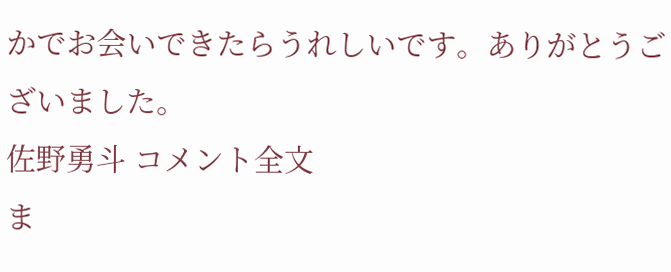かでお会いできたらうれしいです。ありがとうございました。
佐野勇斗 コメント全文
ま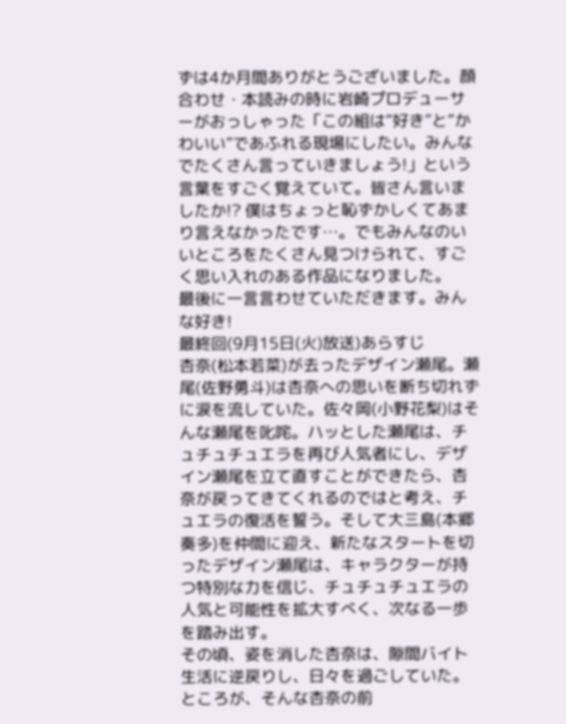ずは4か月間ありがとうございました。顔合わせ・本読みの時に岩崎プロデューサーがおっしゃった「この組は“好き”と“かわいい”であふれる現場にしたい。みんなでたくさん言っていきましょう!」という言葉をすごく覚えていて。皆さん言いましたか!? 僕はちょっと恥ずかしくてあまり言えなかったです…。でもみんなのいいところをたくさん見つけられて、すごく思い入れのある作品になりました。
最後に一言言わせていただきます。みんな好き!
最終回(9月15日(火)放送)あらすじ
杏奈(松本若菜)が去ったデザイン瀬尾。瀬尾(佐野勇斗)は杏奈への思いを断ち切れずに涙を流していた。佐々岡(小野花梨)はそんな瀬尾を叱咤。ハッとした瀬尾は、チュチュチュエラを再び人気者にし、デザイン瀬尾を立て直すことができたら、杏奈が戻ってきてくれるのではと考え、チュエラの復活を誓う。そして大三島(本郷奏多)を仲間に迎え、新たなスタートを切ったデザイン瀬尾は、キャラクターが持つ特別な力を信じ、チュチュチュエラの人気と可能性を拡大すべく、次なる一歩を踏み出す。
その頃、姿を消した杏奈は、隙間バイト生活に逆戻りし、日々を過ごしていた。ところが、そんな杏奈の前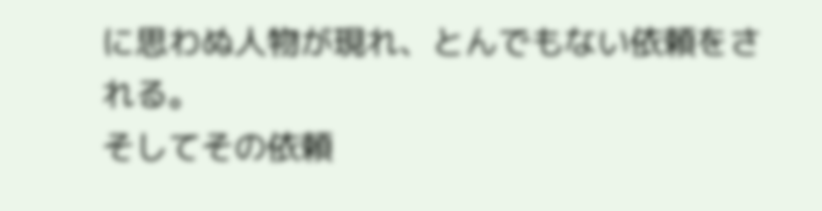に思わぬ人物が現れ、とんでもない依頼をされる。
そしてその依頼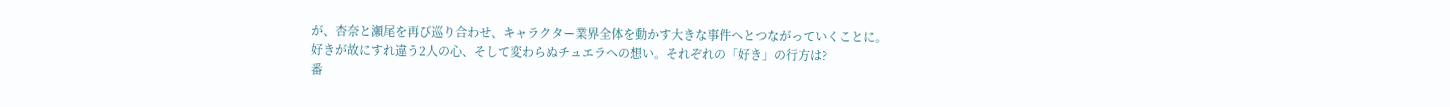が、杏奈と瀬尾を再び巡り合わせ、キャラクター業界全体を動かす大きな事件へとつながっていくことに。
好きが故にすれ違う2人の心、そして変わらぬチュエラへの想い。それぞれの「好き」の行方は?
番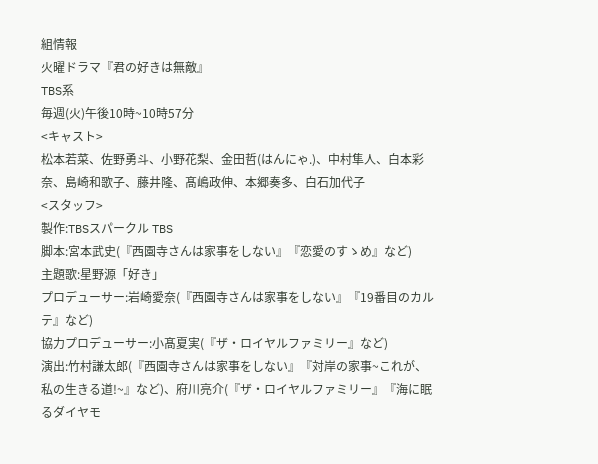組情報
火曜ドラマ『君の好きは無敵』
TBS系
毎週(火)午後10時~10時57分
<キャスト>
松本若菜、佐野勇斗、小野花梨、金田哲(はんにゃ.)、中村隼人、白本彩奈、島崎和歌子、藤井隆、髙嶋政伸、本郷奏多、白石加代子
<スタッフ>
製作:TBSスパークル TBS
脚本:宮本武史(『西園寺さんは家事をしない』『恋愛のすゝめ』など)
主題歌:星野源「好き」
プロデューサー:岩崎愛奈(『西園寺さんは家事をしない』『19番目のカルテ』など)
協力プロデューサー:小髙夏実(『ザ・ロイヤルファミリー』など)
演出:竹村謙太郎(『西園寺さんは家事をしない』『対岸の家事~これが、私の生きる道!~』など)、府川亮介(『ザ・ロイヤルファミリー』『海に眠るダイヤモ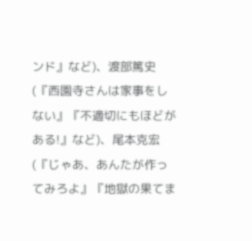ンド』など)、渡部篤史(『西園寺さんは家事をしない』『不適切にもほどがある!』など)、尾本克宏(『じゃあ、あんたが作ってみろよ』『地獄の果てま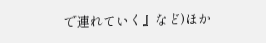で連れていく』など)ほか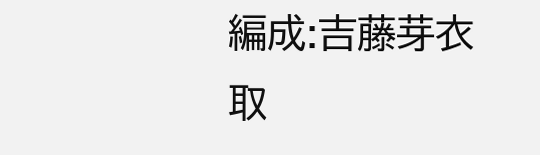編成:吉藤芽衣
取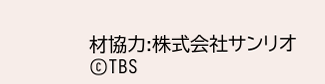材協力:株式会社サンリオ
©TBS